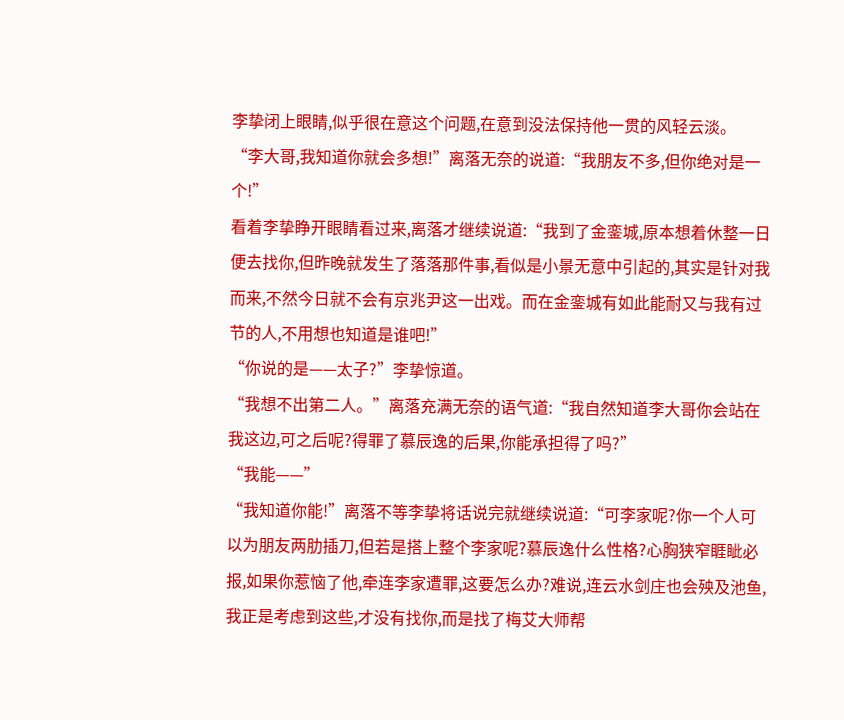李挚闭上眼睛,似乎很在意这个问题,在意到没法保持他一贯的风轻云淡。
“李大哥,我知道你就会多想!”离落无奈的说道:“我朋友不多,但你绝对是一个!”
看着李挚睁开眼睛看过来,离落才继续说道:“我到了金銮城,原本想着休整一日便去找你,但昨晚就发生了落落那件事,看似是小景无意中引起的,其实是针对我而来,不然今日就不会有京兆尹这一出戏。而在金銮城有如此能耐又与我有过节的人,不用想也知道是谁吧!”
“你说的是——太子?”李挚惊道。
“我想不出第二人。”离落充满无奈的语气道:“我自然知道李大哥你会站在我这边,可之后呢?得罪了慕辰逸的后果,你能承担得了吗?”
“我能——”
“我知道你能!”离落不等李挚将话说完就继续说道:“可李家呢?你一个人可以为朋友两肋插刀,但若是搭上整个李家呢?慕辰逸什么性格?心胸狭窄睚眦必报,如果你惹恼了他,牵连李家遭罪,这要怎么办?难说,连云水剑庄也会殃及池鱼,我正是考虑到这些,才没有找你,而是找了梅艾大师帮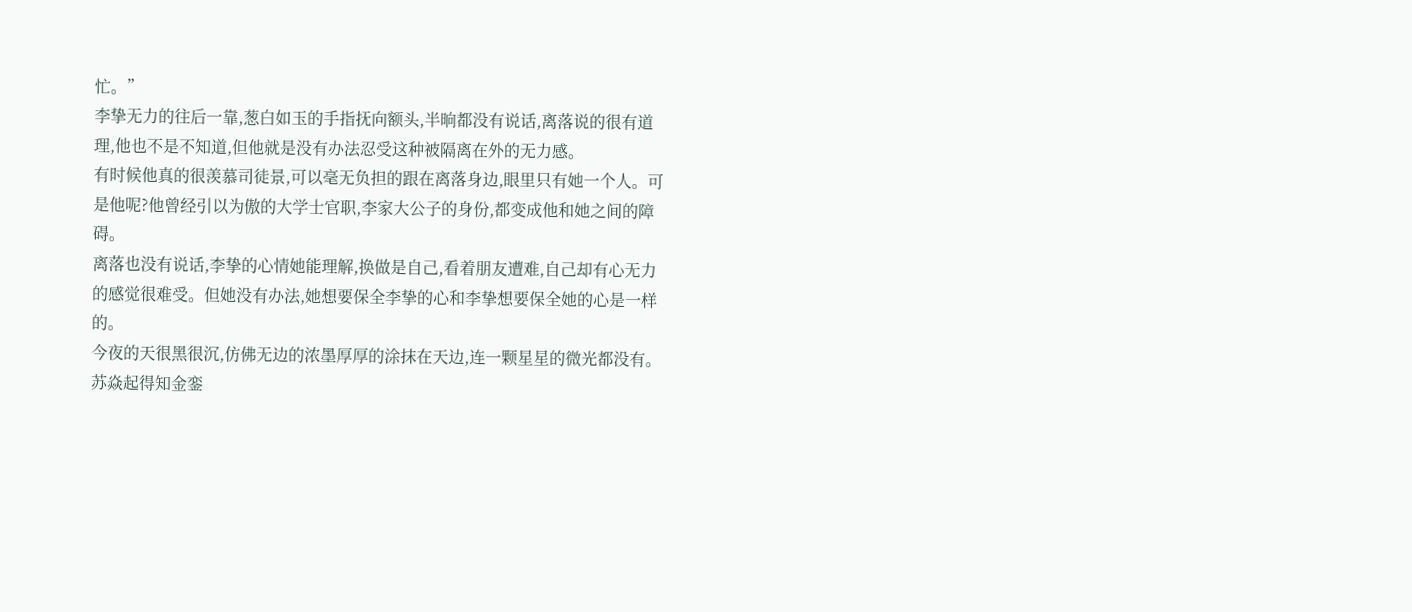忙。”
李挚无力的往后一靠,葱白如玉的手指抚向额头,半晌都没有说话,离落说的很有道理,他也不是不知道,但他就是没有办法忍受这种被隔离在外的无力感。
有时候他真的很羡慕司徒景,可以毫无负担的跟在离落身边,眼里只有她一个人。可是他呢?他曾经引以为傲的大学士官职,李家大公子的身份,都变成他和她之间的障碍。
离落也没有说话,李挚的心情她能理解,换做是自己,看着朋友遭难,自己却有心无力的感觉很难受。但她没有办法,她想要保全李挚的心和李挚想要保全她的心是一样的。
今夜的天很黑很沉,仿佛无边的浓墨厚厚的涂抹在天边,连一颗星星的微光都没有。
苏焱起得知金銮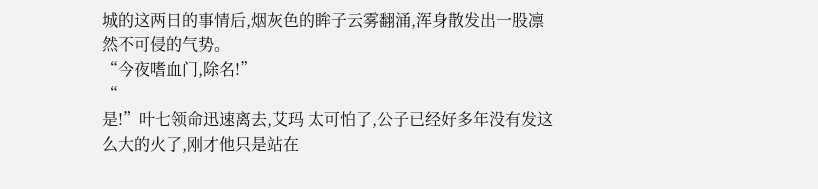城的这两日的事情后,烟灰色的眸子云雾翻涌,浑身散发出一股凛然不可侵的气势。
“今夜嗜血门,除名!”
“
是!”叶七领命迅速离去,艾玛 太可怕了,公子已经好多年没有发这么大的火了,刚才他只是站在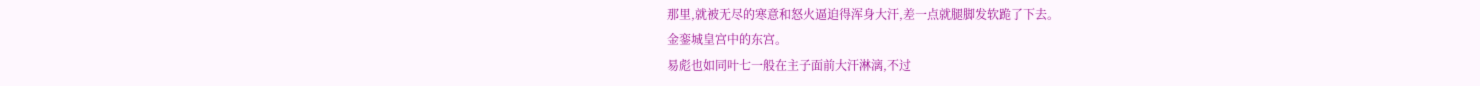那里,就被无尽的寒意和怒火逼迫得浑身大汗,差一点就腿脚发软跪了下去。
金銮城皇宫中的东宫。
易彪也如同叶七一般在主子面前大汗淋漓,不过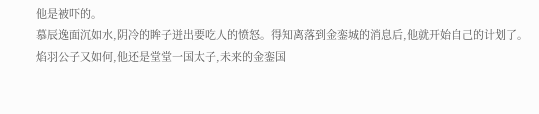他是被吓的。
慕辰逸面沉如水,阴冷的眸子迸出要吃人的愤怒。得知离落到金銮城的消息后,他就开始自己的计划了。焰羽公子又如何,他还是堂堂一国太子,未来的金銮国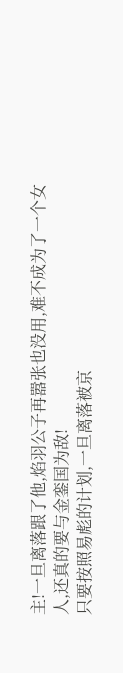主!一旦离落跟了他,焰羽公子再嚣张也没用,难不成为了一个女人,还真的要与金銮国为敌!
只要按照易彪的计划,一旦离落被京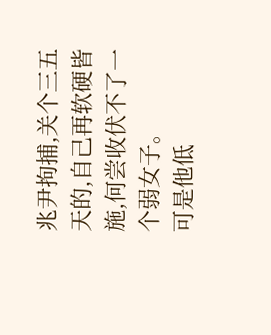兆尹拘捕,关个三五天的,自己再软硬皆施,何尝收伏不了一个弱女子。
可是他低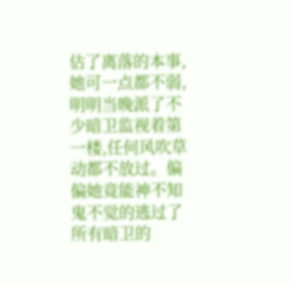估了离落的本事,她可一点都不弱,明明当晚派了不少暗卫监视着第一楼,任何风吹草动都不放过。偏偏她竟能神不知鬼不觉的逃过了所有暗卫的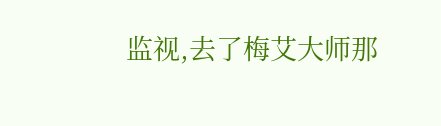监视,去了梅艾大师那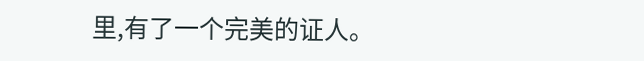里,有了一个完美的证人。